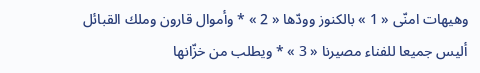وهيهات امنّى « 1 » بالكنوز وودّها « 2 » * وأموال قارون وملك القبائل
أليس جميعا للفناء مصيرنا « 3 » * ويطلب من خزّانها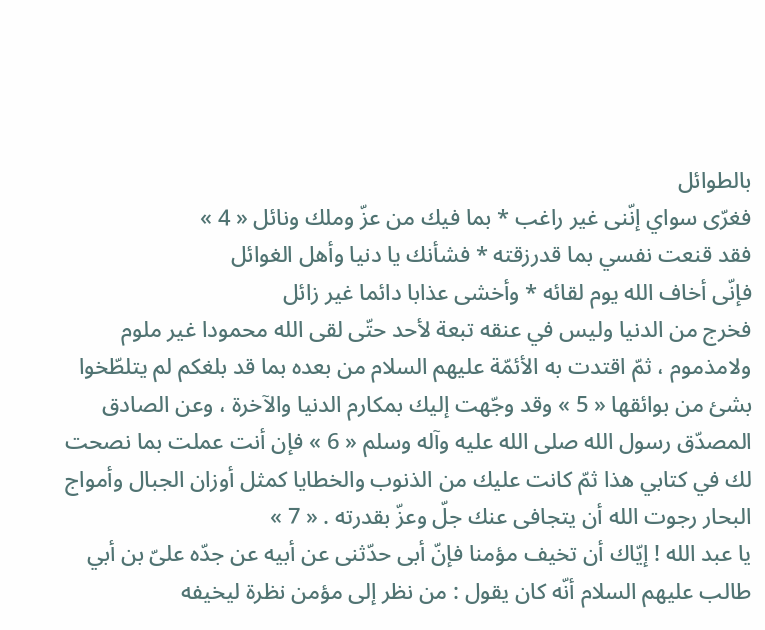بالطوائل
فغرّى سواي إنّنى غير راغب * بما فيك من عزّ وملك ونائل « 4 »
فقد قنعت نفسي بما قدرزقته * فشأنك يا دنيا وأهل الغوائل
فإنّى أخاف الله يوم لقائه * وأخشى عذابا دائما غير زائل
فخرج من الدنيا وليس في عنقه تبعة لأحد حتّى لقى الله محمودا غير ملوم ولامذموم ، ثمّ اقتدت به الأئمّة عليهم السلام من بعده بما قد بلغكم لم يتلطّخوا بشئ من بوائقها « 5 » وقد وجّهت إليك بمكارم الدنيا والآخرة ، وعن الصادق المصدّق رسول الله صلى الله عليه وآله وسلم « 6 » فإن أنت عملت بما نصحت لك في كتابي هذا ثمّ كانت عليك من الذنوب والخطايا كمثل أوزان الجبال وأمواج البحار رجوت الله أن يتجافى عنك جلّ وعزّ بقدرته . « 7 »
يا عبد الله ! إيّاك أن تخيف مؤمنا فإنّ أبى حدّثنى عن أبيه عن جدّه علىّ بن أبي طالب عليهم السلام أنّه كان يقول : من نظر إلى مؤمن نظرة ليخيفه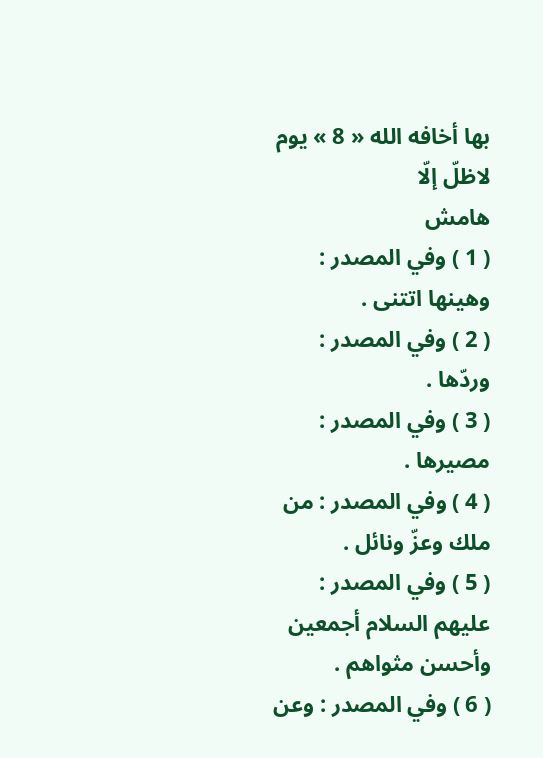بها أخافه الله « 8 » يوم لاظلّ إلّا
هامش
( 1 ) وفي المصدر : وهينها اتتنى .
( 2 ) وفي المصدر : وردّها .
( 3 ) وفي المصدر : مصيرها .
( 4 ) وفي المصدر : من ملك وعزّ ونائل .
( 5 ) وفي المصدر : عليهم السلام أجمعين وأحسن مثواهم .
( 6 ) وفي المصدر : وعن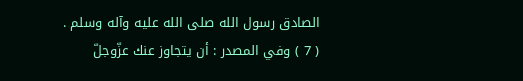الصادق رسول الله صلى الله عليه وآله وسلم .
( 7 ) وفي المصدر : أن يتجاوز عنك عزّوجلّ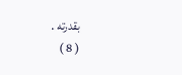بقدرته .
( 8 )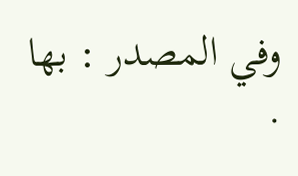وفي المصدر : بها .